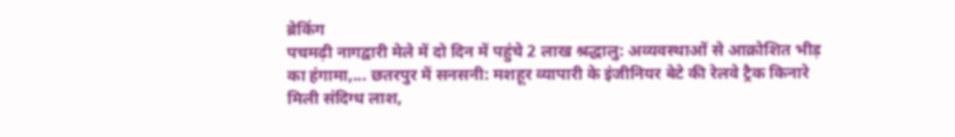ब्रेकिंग
पचमढ़ी नागद्वारी मेले में दो दिन में पहुंचे 2 लाख श्रद्धालु: अव्यवस्थाओं से आक्रोशित भीड़ का हंगामा,... छतरपुर में सनसनी: मशहूर व्यापारी के इंजीनियर बेटे की रेलवे ट्रैक किनारे मिली संदिग्ध लाश,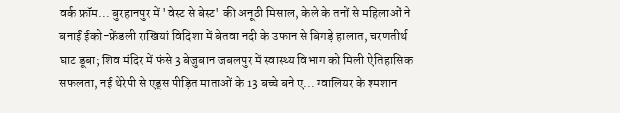वर्क फ्रॉम... बुरहानपुर में 'वेस्ट से बेस्ट' की अनूठी मिसाल, केले के तनों से महिलाओं ने बनाईं ईको-फ्रेंडली राखियां विदिशा में बेतवा नदी के उफान से बिगड़े हालात, चरणतीर्थ घाट डूबा; शिव मंदिर में फंसे 3 बेजुबान जबलपुर में स्वास्थ्य विभाग को मिली ऐतिहासिक सफलता, नई थेरेपी से एड्स पीड़ित माताओं के 13 बच्चे बने ए... ग्वालियर के श्मशान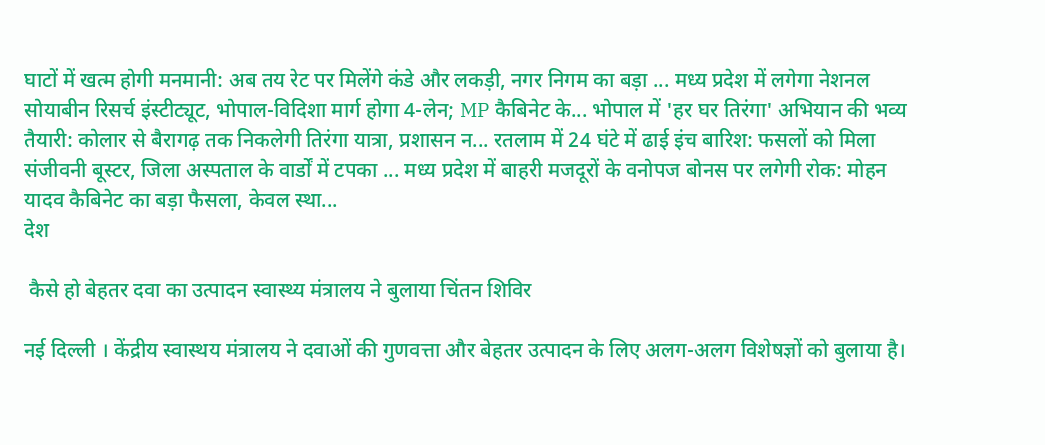घाटों में खत्म होगी मनमानी: अब तय रेट पर मिलेंगे कंडे और लकड़ी, नगर निगम का बड़ा ... मध्य प्रदेश में लगेगा नेशनल सोयाबीन रिसर्च इंस्टीट्यूट, भोपाल-विदिशा मार्ग होगा 4-लेन; MP कैबिनेट के... भोपाल में 'हर घर तिरंगा' अभियान की भव्य तैयारी: कोलार से बैरागढ़ तक निकलेगी तिरंगा यात्रा, प्रशासन न... रतलाम में 24 घंटे में ढाई इंच बारिश: फसलों को मिला संजीवनी बूस्टर, जिला अस्पताल के वार्डों में टपका ... मध्य प्रदेश में बाहरी मजदूरों के वनोपज बोनस पर लगेगी रोक: मोहन यादव कैबिनेट का बड़ा फैसला, केवल स्था...
देश

 कैसे हो बेहतर दवा का उत्पादन स्वास्थ्य मंत्रालय ने बुलाया चिंतन शिविर

नई दिल्ली । केंद्रीय स्वास्थय मंत्रालय ने दवाओं की गुणवत्ता और बेहतर उत्पादन के लिए अलग-अलग विशेषज्ञों को बुलाया है।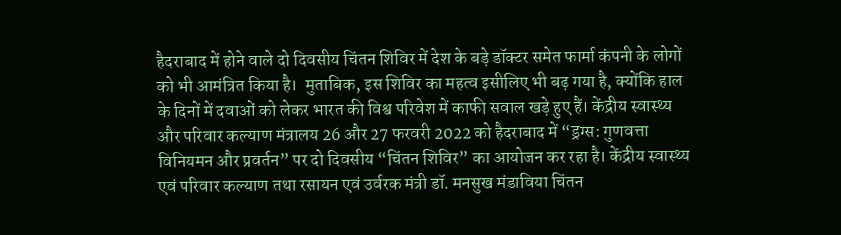हैदराबाद में होने वाले दो दिवसीय चिंतन शिविर में देश के बड़े डॉक्टर समेत फार्मा कंपनी के लोगों को भी आमंत्रित किया है।  मुताबिक, इस शिविर का महत्व इसीलिए भी बढ़ गया है, क्योंकि हाल के दिनों में दवाओं को लेकर भारत की विश्व परिवेश में काफी सवाल खड़े हुए हैं। केंद्रीय स्वास्थ्य और परिवार कल्याण मंत्रालय 26 और 27 फरवरी 2022 को हैदराबाद में “ड्रग्स: गुणवत्ता विनियमन और प्रवर्तन” पर दो दिवसीय “चिंतन शिविर” का आयोजन कर रहा है। केंद्रीय स्वास्थ्य एवं परिवार कल्याण तथा रसायन एवं उर्वरक मंत्री डॉ. मनसुख मंडाविया चिंतन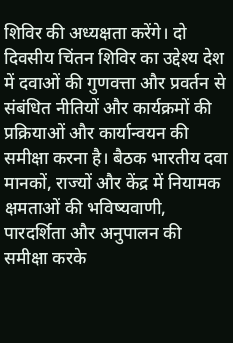शिविर की अध्यक्षता करेंगे। दो दिवसीय चिंतन शिविर का उद्देश्य देश में दवाओं की गुणवत्ता और प्रवर्तन से संबंधित नीतियों और कार्यक्रमों की प्रक्रियाओं और कार्यान्वयन की समीक्षा करना है। बैठक भारतीय दवा मानकों, राज्यों और केंद्र में नियामक क्षमताओं की भविष्यवाणी, पारदर्शिता और अनुपालन की समीक्षा करके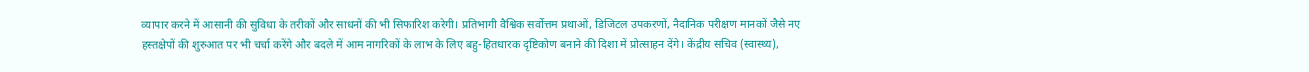व्यापार करने में आसानी की सुविधा के तरीकों और साधनों की भी सिफारिश करेगी। प्रतिभागी वैश्विक सर्वोत्तम प्रथाओं, डिजिटल उपकरणों, नैदानिक परीक्षण मानकों जैसे नए हस्तक्षेपों की शुरुआत पर भी चर्चा करेंगे और बदले में आम नागरिकों के लाभ के लिए बहु-हितधारक दृष्टिकोण बनाने की दिशा में प्रोत्साहन देंगे। केंद्रीय सचिव (स्वास्थ्य),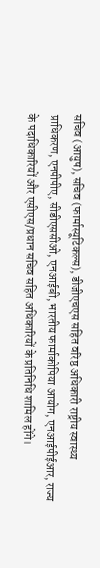सचिव (आयुष), सचिव (फार्मास्यूटिकल्स), डीजीएचएस सहित वरिष्ठ अधिकारी राष्ट्रीय स्वास्थ्य प्राधिकरण, एनपीपीए, सीडीएससीओ, एनआईबी, भारतीय फार्माकोपिया आयोग, एनआईपीईआर, राज्य के पदाधिकारियों और एसीएस/प्रधान सचिव सहित अधिकारियों के प्रतिनिधि शामिल होंगे।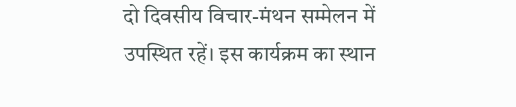दो दिवसीय विचार-मंथन सम्मेलन में उपस्थित रहें। इस कार्यक्रम का स्थान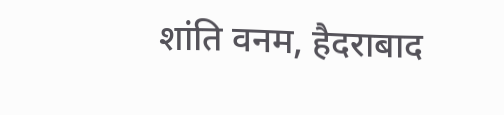शांति वनम, हैदराबाद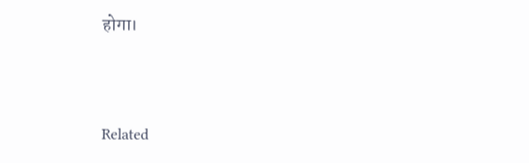होगा।



Related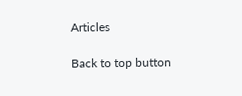Articles

Back to top button